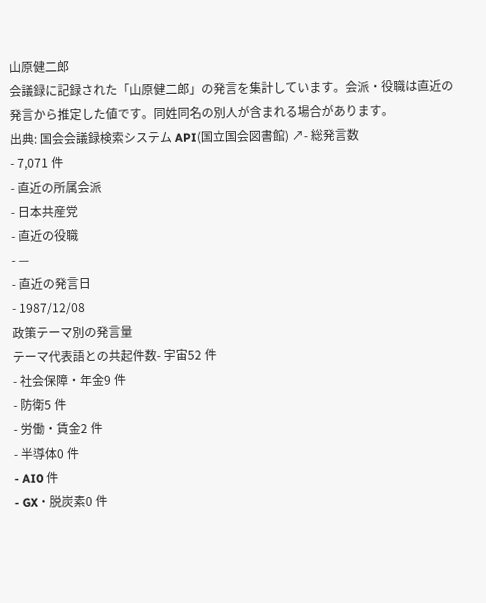山原健二郎
会議録に記録された「山原健二郎」の発言を集計しています。会派・役職は直近の発言から推定した値です。同姓同名の別人が含まれる場合があります。
出典: 国会会議録検索システム API(国立国会図書館) ↗- 総発言数
- 7,071 件
- 直近の所属会派
- 日本共産党
- 直近の役職
- —
- 直近の発言日
- 1987/12/08
政策テーマ別の発言量
テーマ代表語との共起件数- 宇宙52 件
- 社会保障・年金9 件
- 防衛5 件
- 労働・賃金2 件
- 半導体0 件
- AI0 件
- GX・脱炭素0 件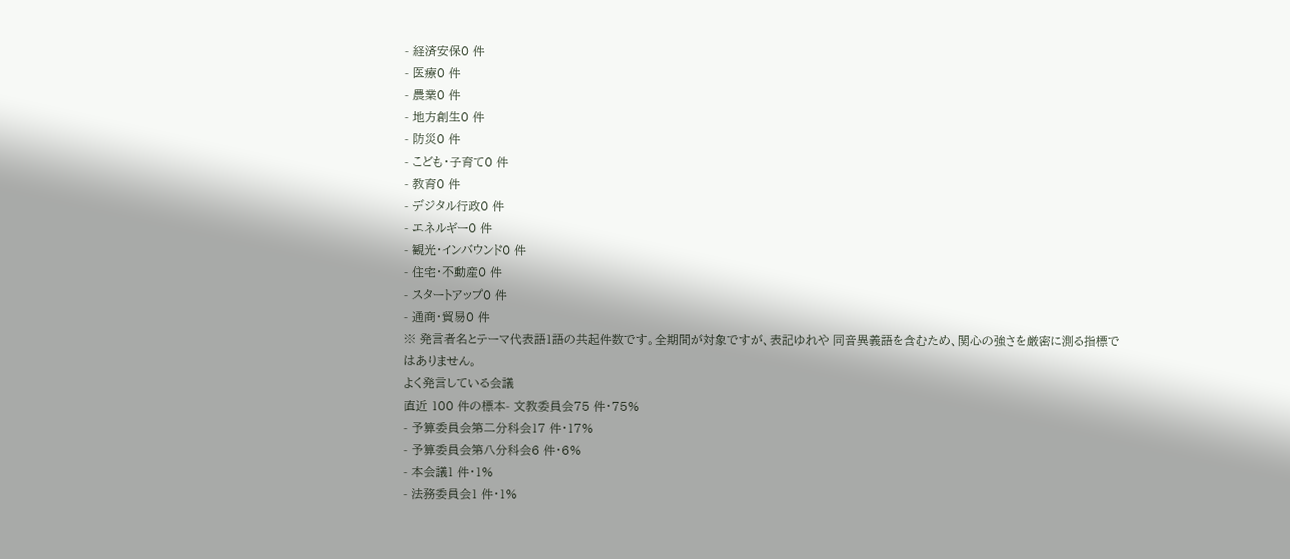- 経済安保0 件
- 医療0 件
- 農業0 件
- 地方創生0 件
- 防災0 件
- こども・子育て0 件
- 教育0 件
- デジタル行政0 件
- エネルギー0 件
- 観光・インバウンド0 件
- 住宅・不動産0 件
- スタートアップ0 件
- 通商・貿易0 件
※ 発言者名とテーマ代表語1語の共起件数です。全期間が対象ですが、表記ゆれや 同音異義語を含むため、関心の強さを厳密に測る指標ではありません。
よく発言している会議
直近 100 件の標本- 文教委員会75 件・75%
- 予算委員会第二分科会17 件・17%
- 予算委員会第八分科会6 件・6%
- 本会議1 件・1%
- 法務委員会1 件・1%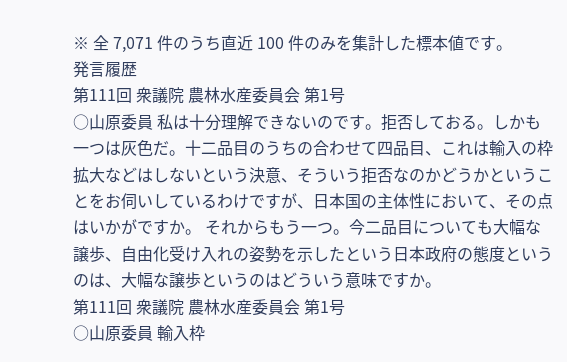※ 全 7,071 件のうち直近 100 件のみを集計した標本値です。
発言履歴
第111回 衆議院 農林水産委員会 第1号
○山原委員 私は十分理解できないのです。拒否しておる。しかも一つは灰色だ。十二品目のうちの合わせて四品目、これは輸入の枠拡大などはしないという決意、そういう拒否なのかどうかということをお伺いしているわけですが、日本国の主体性において、その点はいかがですか。 それからもう一つ。今二品目についても大幅な譲歩、自由化受け入れの姿勢を示したという日本政府の態度というのは、大幅な譲歩というのはどういう意味ですか。
第111回 衆議院 農林水産委員会 第1号
○山原委員 輸入枠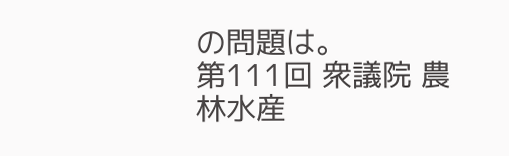の問題は。
第111回 衆議院 農林水産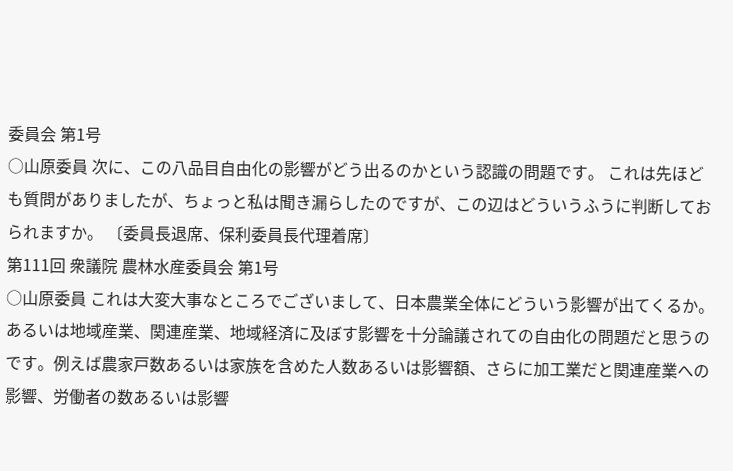委員会 第1号
○山原委員 次に、この八品目自由化の影響がどう出るのかという認識の問題です。 これは先ほども質問がありましたが、ちょっと私は聞き漏らしたのですが、この辺はどういうふうに判断しておられますか。 〔委員長退席、保利委員長代理着席〕
第111回 衆議院 農林水産委員会 第1号
○山原委員 これは大変大事なところでございまして、日本農業全体にどういう影響が出てくるか。あるいは地域産業、関連産業、地域経済に及ぼす影響を十分論議されての自由化の問題だと思うのです。例えば農家戸数あるいは家族を含めた人数あるいは影響額、さらに加工業だと関連産業への影響、労働者の数あるいは影響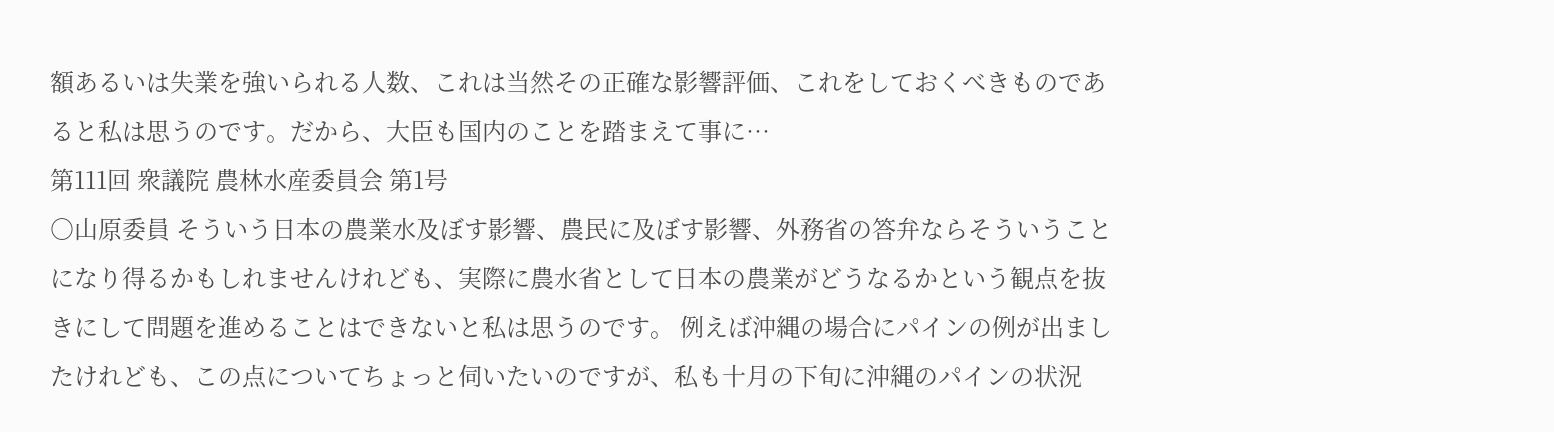額あるいは失業を強いられる人数、これは当然その正確な影響評価、これをしておくべきものであると私は思うのです。だから、大臣も国内のことを踏まえて事に…
第111回 衆議院 農林水産委員会 第1号
○山原委員 そういう日本の農業水及ぼす影響、農民に及ぼす影響、外務省の答弁ならそういうことになり得るかもしれませんけれども、実際に農水省として日本の農業がどうなるかという観点を抜きにして問題を進めることはできないと私は思うのです。 例えば沖縄の場合にパインの例が出ましたけれども、この点についてちょっと伺いたいのですが、私も十月の下旬に沖縄のパインの状況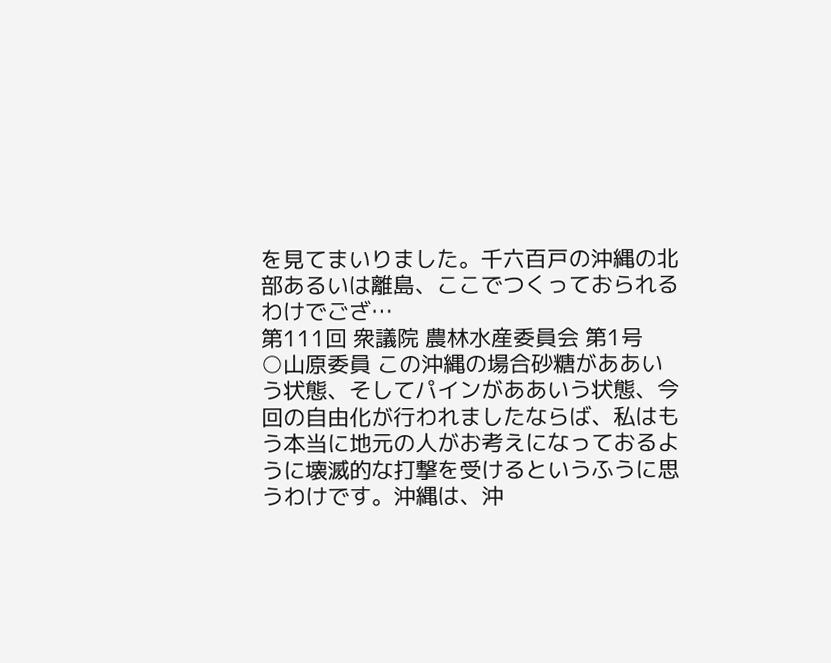を見てまいりました。千六百戸の沖縄の北部あるいは離島、ここでつくっておられるわけでござ…
第111回 衆議院 農林水産委員会 第1号
○山原委員 この沖縄の場合砂糖がああいう状態、そしてパインがああいう状態、今回の自由化が行われましたならば、私はもう本当に地元の人がお考えになっておるように壊滅的な打撃を受けるというふうに思うわけです。沖縄は、沖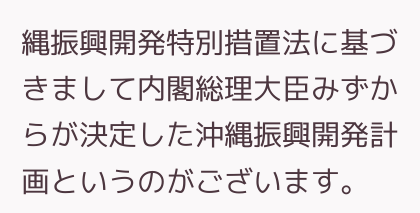縄振興開発特別措置法に基づきまして内閣総理大臣みずからが決定した沖縄振興開発計画というのがございます。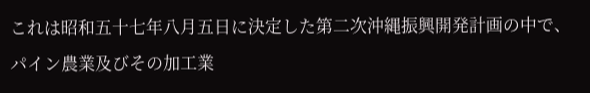これは昭和五十七年八月五日に決定した第二次沖縄振興開発計画の中で、パイン農業及びその加工業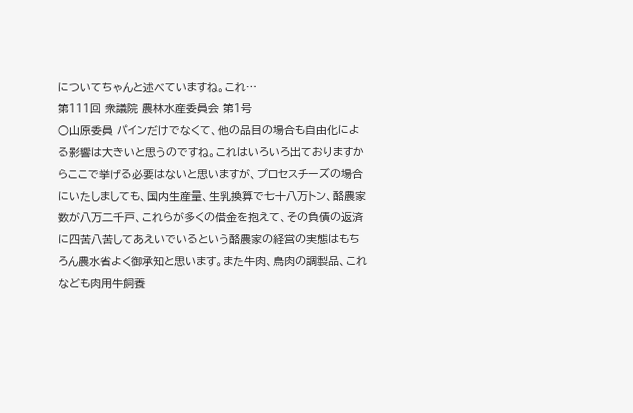についてちゃんと述べていますね。これ…
第111回 衆議院 農林水産委員会 第1号
○山原委員 パインだけでなくて、他の品目の場合も自由化による影響は大きいと思うのですね。これはいろいろ出ておりますからここで挙げる必要はないと思いますが、プロセスチーズの場合にいたしましても、国内生産量、生乳換算で七十八万トン、酪農家数が八万二千戸、これらが多くの借金を抱えて、その負債の返済に四苦八苦してあえいでいるという酪農家の経営の実態はもちろん農水省よく御承知と思います。また牛肉、鳥肉の調製品、これなども肉用牛飼養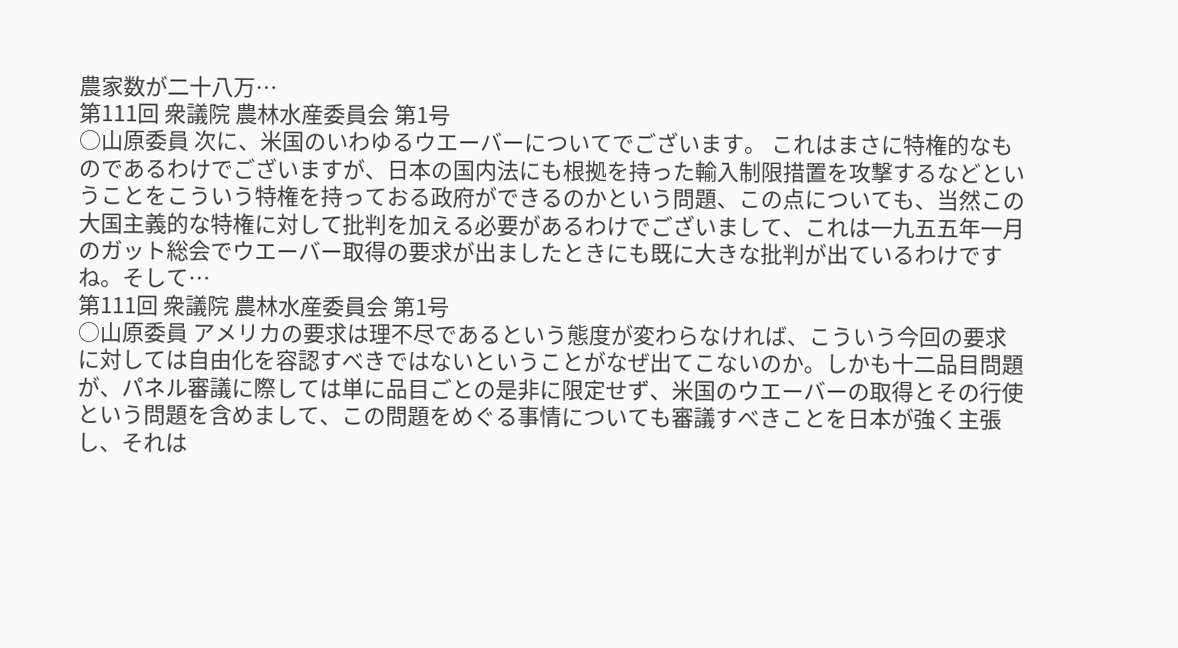農家数が二十八万…
第111回 衆議院 農林水産委員会 第1号
○山原委員 次に、米国のいわゆるウエーバーについてでございます。 これはまさに特権的なものであるわけでございますが、日本の国内法にも根拠を持った輸入制限措置を攻撃するなどということをこういう特権を持っておる政府ができるのかという問題、この点についても、当然この大国主義的な特権に対して批判を加える必要があるわけでございまして、これは一九五五年一月のガット総会でウエーバー取得の要求が出ましたときにも既に大きな批判が出ているわけですね。そして…
第111回 衆議院 農林水産委員会 第1号
○山原委員 アメリカの要求は理不尽であるという態度が変わらなければ、こういう今回の要求に対しては自由化を容認すべきではないということがなぜ出てこないのか。しかも十二品目問題が、パネル審議に際しては単に品目ごとの是非に限定せず、米国のウエーバーの取得とその行使という問題を含めまして、この問題をめぐる事情についても審議すべきことを日本が強く主張し、それは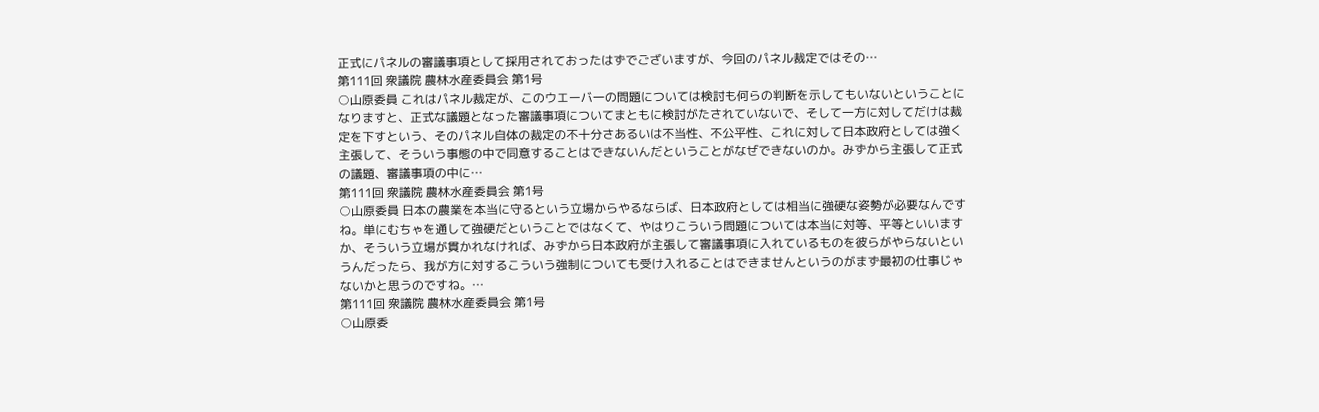正式にパネルの審議事項として採用されておったはずでございますが、今回のパネル裁定ではその…
第111回 衆議院 農林水産委員会 第1号
○山原委員 これはパネル裁定が、このウエーバ一の問題については検討も何らの判断を示してもいないということになりますと、正式な議題となった審議事項についてまともに検討がたされていないで、そして一方に対してだけは裁定を下すという、そのパネル自体の裁定の不十分さあるいは不当性、不公平性、これに対して日本政府としては強く主張して、そういう事態の中で同意することはできないんだということがなぜできないのか。みずから主張して正式の議題、審議事項の中に…
第111回 衆議院 農林水産委員会 第1号
○山原委員 日本の農業を本当に守るという立場からやるならば、日本政府としては相当に強硬な姿勢が必要なんですね。単にむちゃを通して強硬だということではなくて、やはりこういう問題については本当に対等、平等といいますか、そういう立場が貫かれなければ、みずから日本政府が主張して審議事項に入れているものを彼らがやらないというんだったら、我が方に対するこういう強制についても受け入れることはできませんというのがまず最初の仕事じゃないかと思うのですね。…
第111回 衆議院 農林水産委員会 第1号
○山原委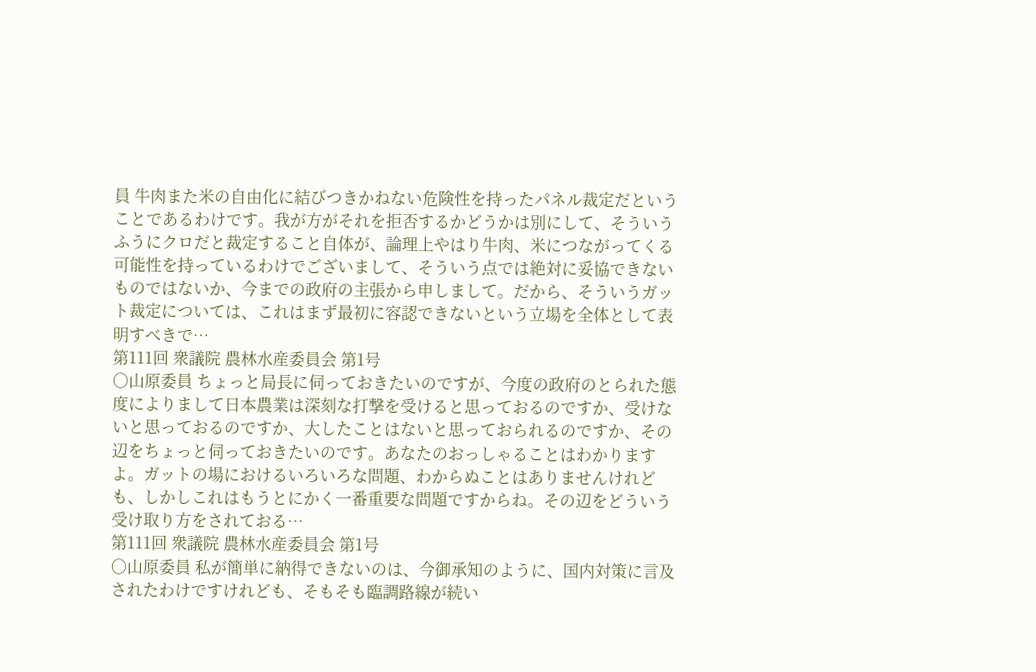員 牛肉また米の自由化に結びつきかねない危険性を持ったパネル裁定だということであるわけです。我が方がそれを拒否するかどうかは別にして、そういうふうにクロだと裁定すること自体が、論理上やはり牛肉、米につながってくる可能性を持っているわけでございまして、そういう点では絶対に妥協できないものではないか、今までの政府の主張から申しまして。だから、そういうガット裁定については、これはまず最初に容認できないという立場を全体として表明すべきで…
第111回 衆議院 農林水産委員会 第1号
○山原委員 ちょっと局長に伺っておきたいのですが、今度の政府のとられた態度によりまして日本農業は深刻な打撃を受けると思っておるのですか、受けないと思っておるのですか、大したことはないと思っておられるのですか、その辺をちょっと伺っておきたいのです。あなたのおっしゃることはわかりますよ。ガットの場におけるいろいろな問題、わからぬことはありませんけれども、しかしこれはもうとにかく一番重要な問題ですからね。その辺をどういう受け取り方をされておる…
第111回 衆議院 農林水産委員会 第1号
○山原委員 私が簡単に納得できないのは、今御承知のように、国内対策に言及されたわけですけれども、そもそも臨調路線が続い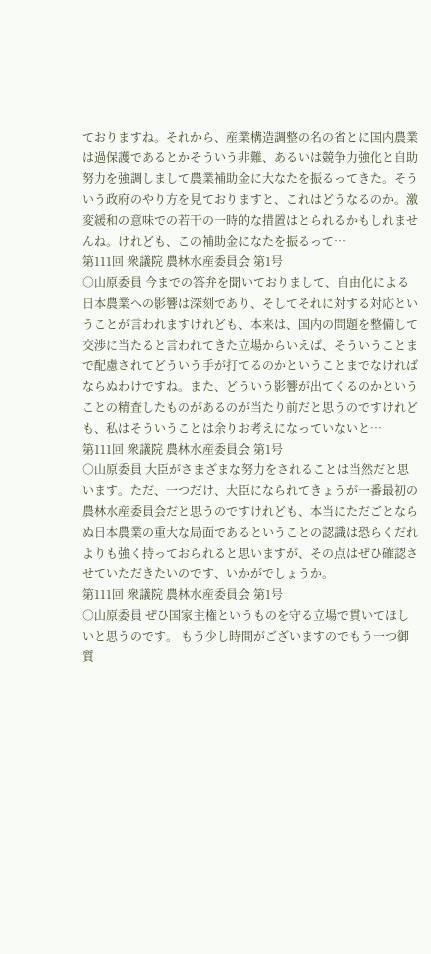ておりますね。それから、産業構造調整の名の省とに国内農業は過保護であるとかそういう非難、あるいは競争力強化と自助努力を強調しまして農業補助金に大なたを振るってきた。そういう政府のやり方を見ておりますと、これはどうなるのか。激変緩和の意味での若干の一時的な措置はとられるかもしれませんね。けれども、この補助金になたを振るって…
第111回 衆議院 農林水産委員会 第1号
○山原委員 今までの答弁を聞いておりまして、自由化による日本農業への影響は深刻であり、そしてそれに対する対応ということが言われますけれども、本来は、国内の問題を整備して交渉に当たると言われてきた立場からいえば、そういうことまで配慮されてどういう手が打てるのかということまでなければならぬわけですね。また、どういう影響が出てくるのかということの精査したものがあるのが当たり前だと思うのですけれども、私はそういうことは余りお考えになっていないと…
第111回 衆議院 農林水産委員会 第1号
○山原委員 大臣がさまざまな努力をされることは当然だと思います。ただ、一つだけ、大臣になられてきょうが一番最初の農林水産委員会だと思うのですけれども、本当にただごとならぬ日本農業の重大な局面であるということの認識は恐らくだれよりも強く持っておられると思いますが、その点はぜひ確認させていただきたいのです、いかがでしょうか。
第111回 衆議院 農林水産委員会 第1号
○山原委員 ぜひ国家主権というものを守る立場で貫いてほしいと思うのです。 もう少し時間がございますのでもう一つ御質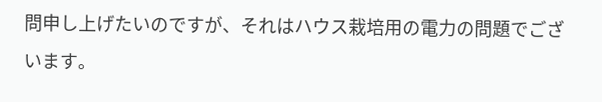問申し上げたいのですが、それはハウス栽培用の電力の問題でございます。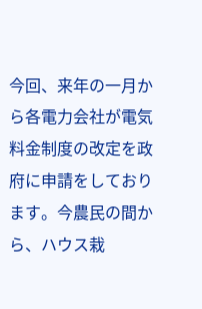今回、来年の一月から各電力会社が電気料金制度の改定を政府に申請をしております。今農民の間から、ハウス栽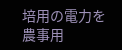培用の電力を農事用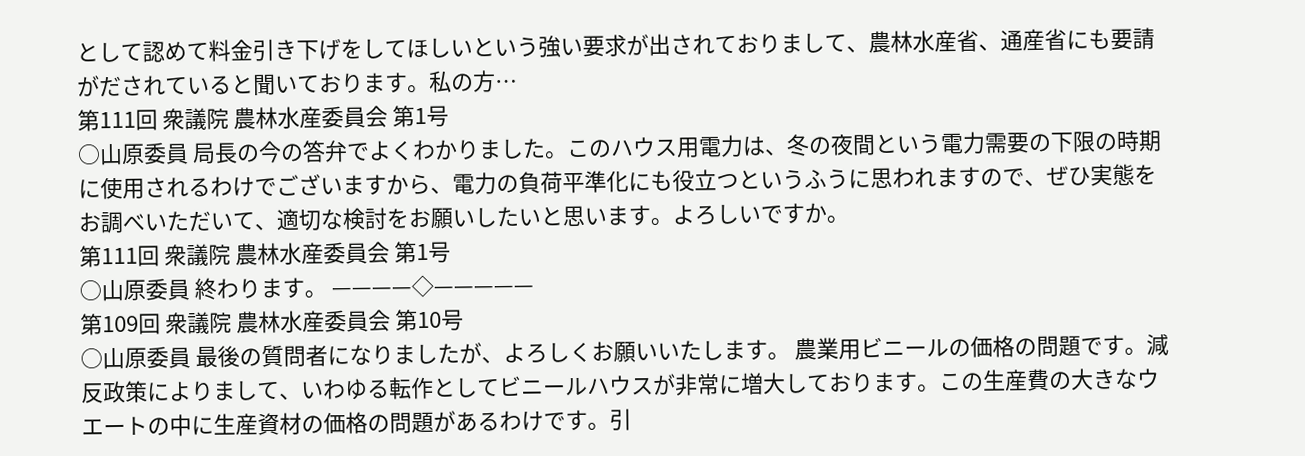として認めて料金引き下げをしてほしいという強い要求が出されておりまして、農林水産省、通産省にも要請がだされていると聞いております。私の方…
第111回 衆議院 農林水産委員会 第1号
○山原委員 局長の今の答弁でよくわかりました。このハウス用電力は、冬の夜間という電力需要の下限の時期に使用されるわけでございますから、電力の負荷平準化にも役立つというふうに思われますので、ぜひ実態をお調べいただいて、適切な検討をお願いしたいと思います。よろしいですか。
第111回 衆議院 農林水産委員会 第1号
○山原委員 終わります。 ————◇—————
第109回 衆議院 農林水産委員会 第10号
○山原委員 最後の質問者になりましたが、よろしくお願いいたします。 農業用ビニールの価格の問題です。減反政策によりまして、いわゆる転作としてビニールハウスが非常に増大しております。この生産費の大きなウエートの中に生産資材の価格の問題があるわけです。引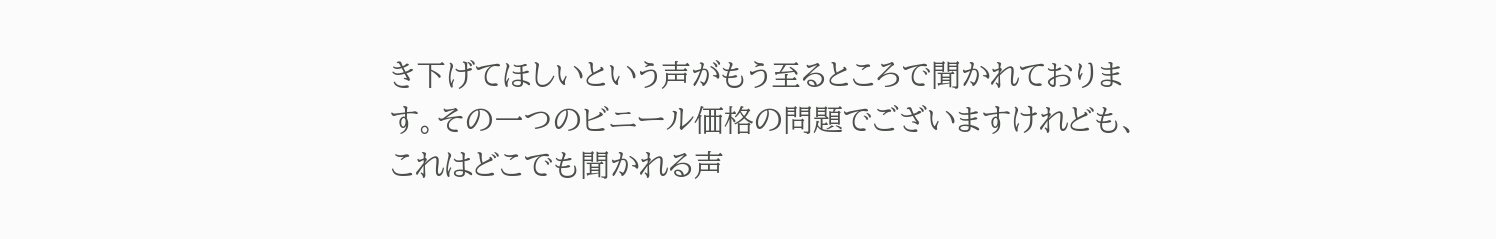き下げてほしいという声がもう至るところで聞かれております。その一つのビニール価格の問題でございますけれども、これはどこでも聞かれる声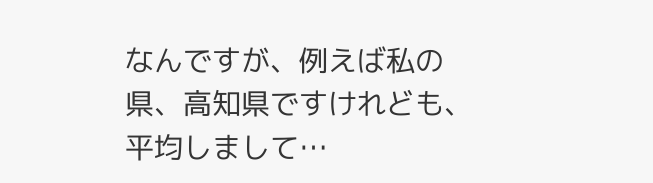なんですが、例えば私の県、高知県ですけれども、平均しまして…